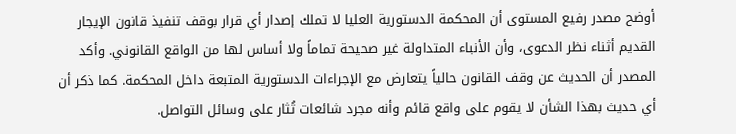أوضح مصدر رفيع المستوى أن المحكمة الدستورية العليا لا تملك إصدار أي قرار بوقف تنفيذ قانون الإيجار القديم أثناء نظر الدعوى، وأن الأنباء المتداولة غير صحيحة تماماً ولا أساس لها من الواقع القانوني. وأكد المصدر أن الحديث عن وقف القانون حالياً يتعارض مع الإجراءات الدستورية المتبعة داخل المحكمة. كما ذكر أن أي حديث بهذا الشأن لا يقوم على واقع قائم وأنه مجرد شائعات تُثار على وسائل التواصل.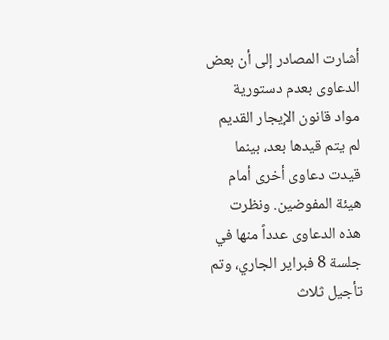أشارت المصادر إلى أن بعض الدعاوى بعدم دستورية مواد قانون الإيجار القديم لم يتم قيدها بعد، بينما قيدت دعاوى أخرى أمام هيئة المفوضين. ونظرت هذه الدعاوى عدداً منها في جلسة 8 فبراير الجاري، وتم تأجيل ثلاث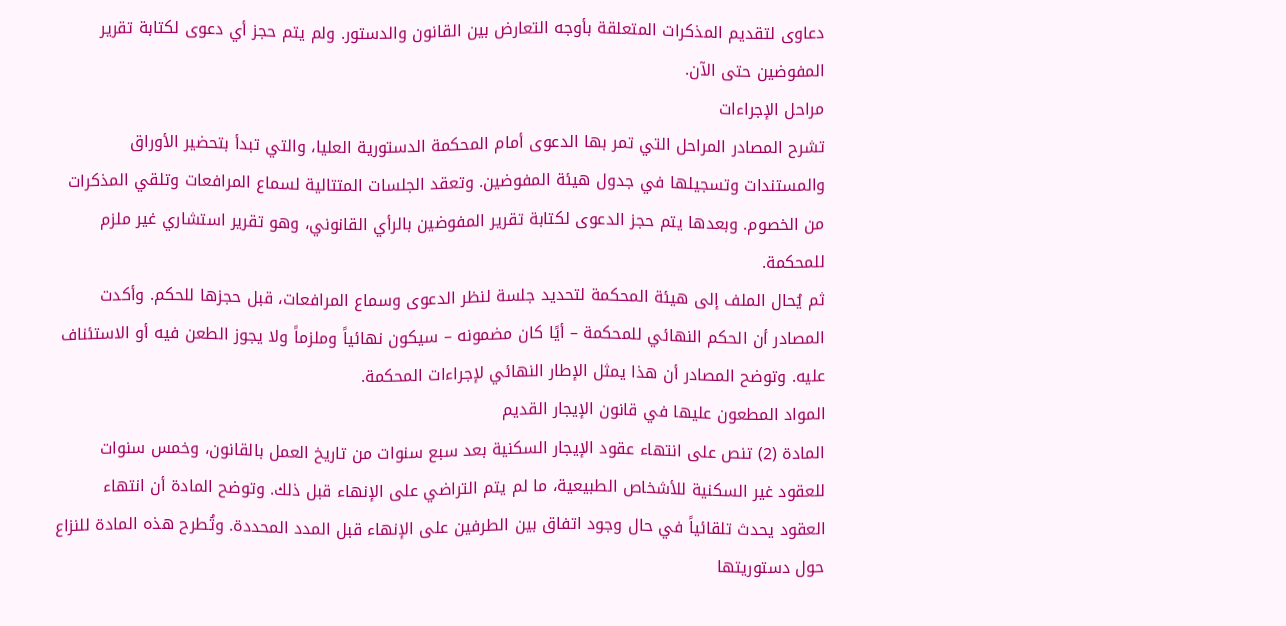دعاوى لتقديم المذكرات المتعلقة بأوجه التعارض بين القانون والدستور. ولم يتم حجز أي دعوى لكتابة تقرير المفوضين حتى الآن.
مراحل الإجراءات
تشرح المصادر المراحل التي تمر بها الدعوى أمام المحكمة الدستورية العليا، والتي تبدأ بتحضير الأوراق والمستندات وتسجيلها في جدول هيئة المفوضين. وتعقد الجلسات المتتالية لسماع المرافعات وتلقي المذكرات من الخصوم. وبعدها يتم حجز الدعوى لكتابة تقرير المفوضين بالرأي القانوني، وهو تقرير استشاري غير ملزم للمحكمة.
ثم يُحال الملف إلى هيئة المحكمة لتحديد جلسة لنظر الدعوى وسماع المرافعات، قبل حجزها للحكم. وأكدت المصادر أن الحكم النهائي للمحكمة – أيًا كان مضمونه – سيكون نهائياً وملزماً ولا يجوز الطعن فيه أو الاستئناف عليه. وتوضح المصادر أن هذا يمثل الإطار النهائي لإجراءات المحكمة.
المواد المطعون عليها في قانون الإيجار القديم
المادة (2) تنص على انتهاء عقود الإيجار السكنية بعد سبع سنوات من تاريخ العمل بالقانون، وخمس سنوات للعقود غير السكنية للأشخاص الطبيعية، ما لم يتم التراضي على الإنهاء قبل ذلك. وتوضح المادة أن انتهاء العقود يحدث تلقائياً في حال وجود اتفاق بين الطرفين على الإنهاء قبل المدد المحددة. وتُطرح هذه المادة للنزاع حول دستوريتها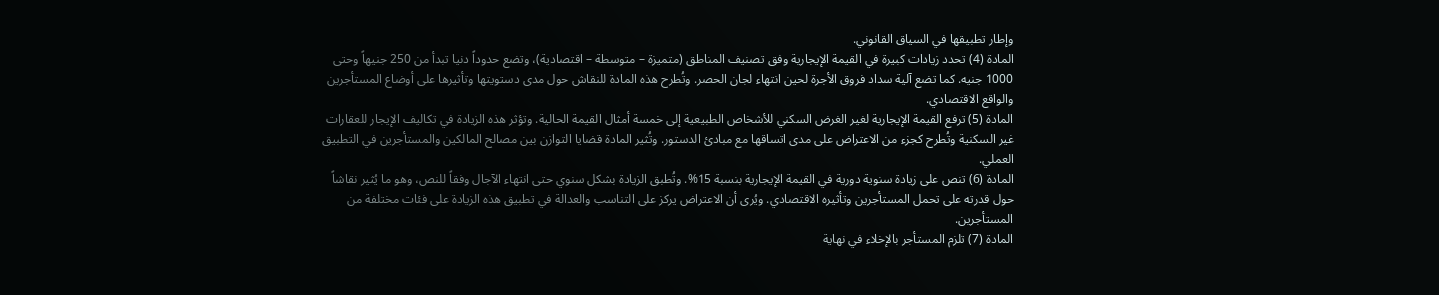وإطار تطبيقها في السياق القانوني.
المادة (4) تحدد زيادات كبيرة في القيمة الإيجارية وفق تصنيف المناطق (متميزة – متوسطة – اقتصادية)، وتضع حدوداً دنيا تبدأ من 250 جنيهاً وحتى 1000 جنيه. كما تضع آلية سداد فروق الأجرة لحين انتهاء لجان الحصر. وتُطرح هذه المادة للنقاش حول مدى دستويتها وتأثيرها على أوضاع المستأجرين والواقع الاقتصادي.
المادة (5) ترفع القيمة الإيجارية لغير الغرض السكني للأشخاص الطبيعية إلى خمسة أمثال القيمة الحالية. وتؤثر هذه الزيادة في تكاليف الإيجار للعقارات غير السكنية وتُطرح كجزء من الاعتراض على مدى اتساقها مع مبادئ الدستور. وتُثير المادة قضايا التوازن بين مصالح المالكين والمستأجرين في التطبيق العملي.
المادة (6) تنص على زيادة سنوية دورية في القيمة الإيجارية بنسبة 15%. وتُطبق الزيادة بشكل سنوي حتى انتهاء الآجال وفقاً للنص، وهو ما يُثير نقاشاً حول قدرته على تحمل المستأجرين وتأثيره الاقتصادي. ويُرى أن الاعتراض يركز على التناسب والعدالة في تطبيق هذه الزيادة على فئات مختلفة من المستأجرين.
المادة (7) تلزم المستأجر بالإخلاء في نهاية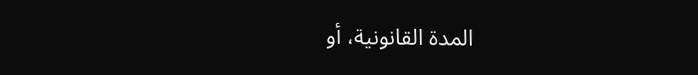المدة القانونية، أو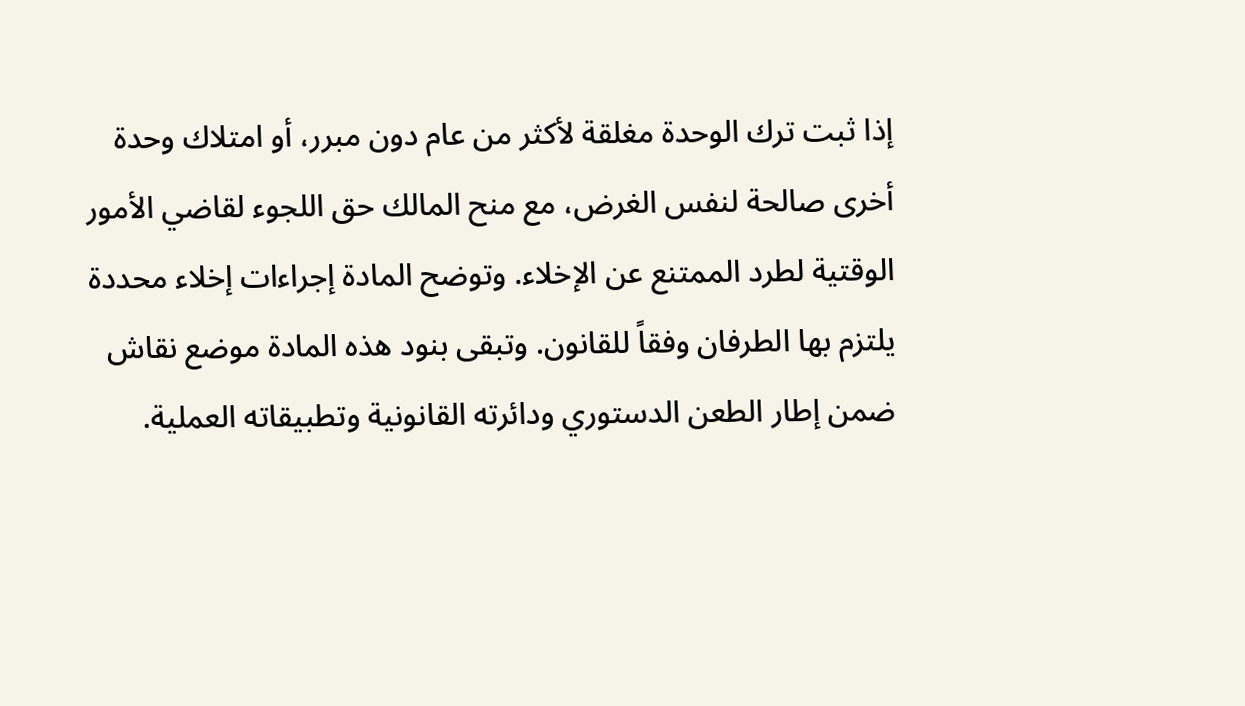إذا ثبت ترك الوحدة مغلقة لأكثر من عام دون مبرر، أو امتلاك وحدة أخرى صالحة لنفس الغرض، مع منح المالك حق اللجوء لقاضي الأمور الوقتية لطرد الممتنع عن الإخلاء. وتوضح المادة إجراءات إخلاء محددة يلتزم بها الطرفان وفقاً للقانون. وتبقى بنود هذه المادة موضع نقاش ضمن إطار الطعن الدستوري ودائرته القانونية وتطبيقاته العملية.